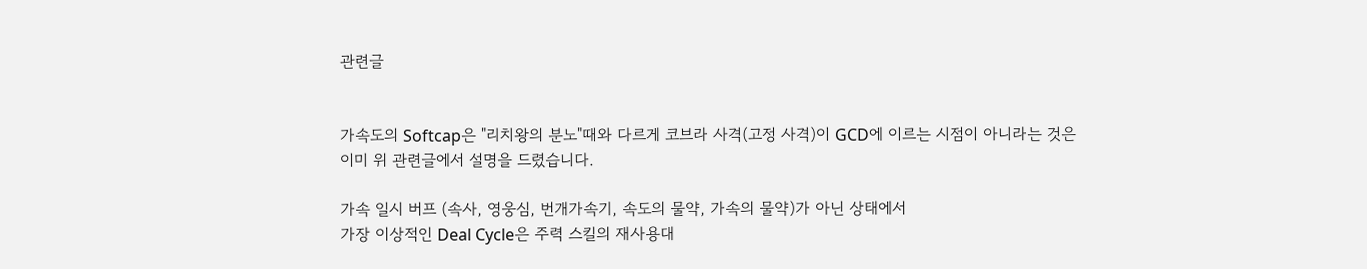관련글


가속도의 Softcap은 "리치왕의 분노"때와 다르게 코브라 사격(고정 사격)이 GCD에 이르는 시점이 아니라는 것은
이미 위 관련글에서 설명을 드렸습니다.

가속 일시 버프 (속사, 영웅심, 번개가속기, 속도의 물약, 가속의 물약)가 아닌 상태에서
가장 이상적인 Deal Cycle은 주력 스킬의 재사용대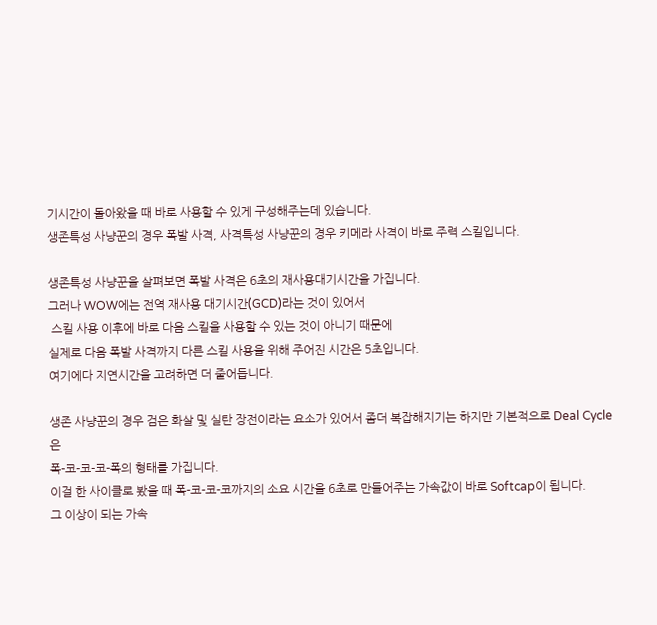기시간이 돌아왔을 때 바로 사용할 수 있게 구성해주는데 있습니다.
생존특성 사냥꾼의 경우 폭발 사격, 사격특성 사냥꾼의 경우 키메라 사격이 바로 주력 스킬입니다.

생존특성 사냥꾼을 살펴보면 폭발 사격은 6초의 재사용대기시간을 가집니다.
그러나 WOW에는 전역 재사용 대기시간(GCD)라는 것이 있어서
 스킬 사용 이후에 바로 다음 스킬을 사용할 수 있는 것이 아니기 때문에
실제로 다음 폭발 사격까지 다른 스킬 사용을 위해 주어진 시간은 5초입니다.
여기에다 지연시간을 고려하면 더 줄어듭니다.

생존 사냥꾼의 경우 검은 화살 및 실탄 장전이라는 요소가 있어서 좀더 복잡해지기는 하지만 기본적으로 Deal Cycle은
폭-코-코-코-폭의 형태를 가집니다.
이걸 한 사이클로 봤을 때 폭-코-코-코까지의 소요 시간을 6초로 만들어주는 가속값이 바로 Softcap이 됩니다.
그 이상이 되는 가속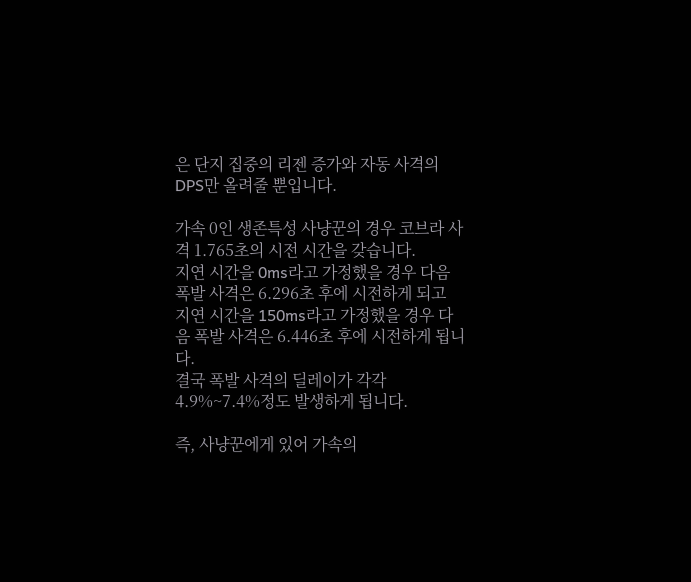은 단지 집중의 리젠 증가와 자동 사격의 DPS만 올려줄 뿐입니다.

가속 0인 생존특성 사냥꾼의 경우 코브라 사격 1.765초의 시전 시간을 갖습니다.
지연 시간을 0ms라고 가정했을 경우 다음 폭발 사격은 6.296초 후에 시전하게 되고
지연 시간을 150ms라고 가정했을 경우 다음 폭발 사격은 6.446초 후에 시전하게 됩니다.
결국 폭발 사격의 딜레이가 각각 4.9%~7.4%정도 발생하게 됩니다.

즉, 사냥꾼에게 있어 가속의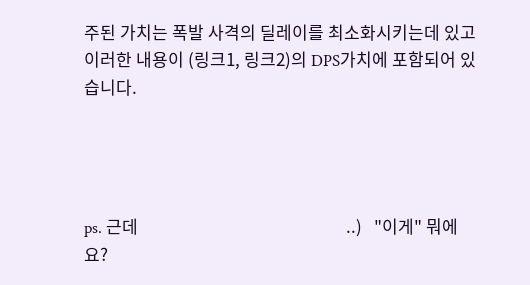주된 가치는 폭발 사격의 딜레이를 최소화시키는데 있고
이러한 내용이 (링크1, 링크2)의 DPS가치에 포함되어 있습니다.




ps. 근데                                                    ..)   "이게" 뭐에요?